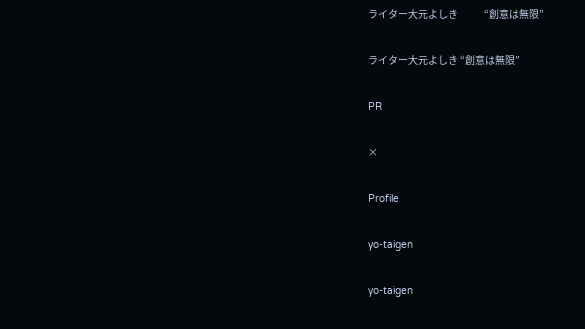ライター大元よしき             “創意は無限”

ライター大元よしき “創意は無限”

PR

×

Profile

yo-taigen

yo-taigen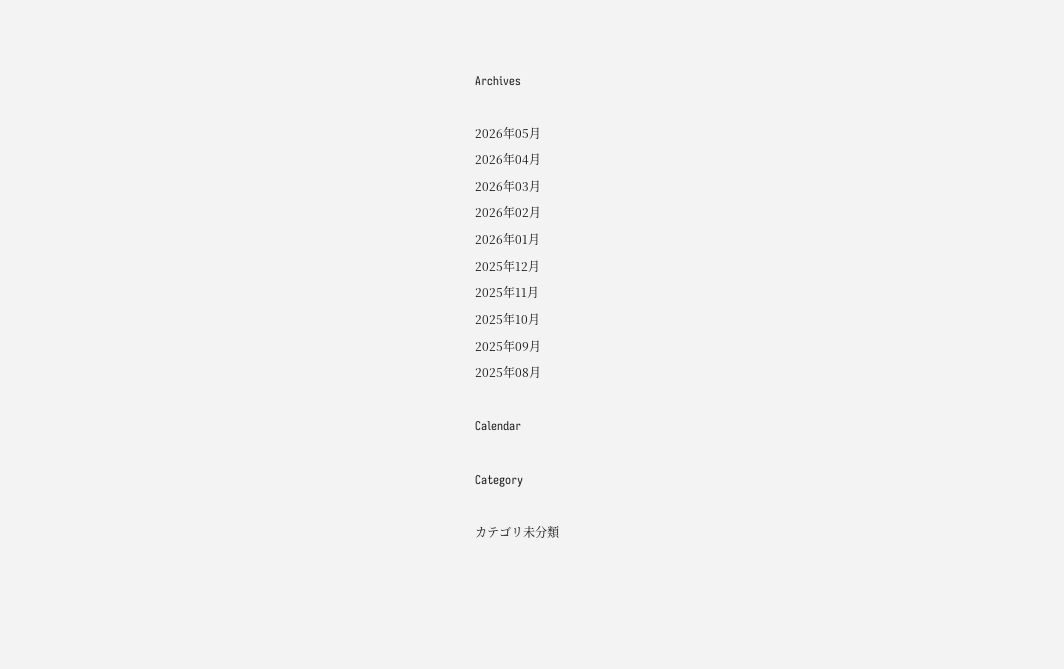Archives

2026年05月
2026年04月
2026年03月
2026年02月
2026年01月
2025年12月
2025年11月
2025年10月
2025年09月
2025年08月

Calendar

Category

カテゴリ未分類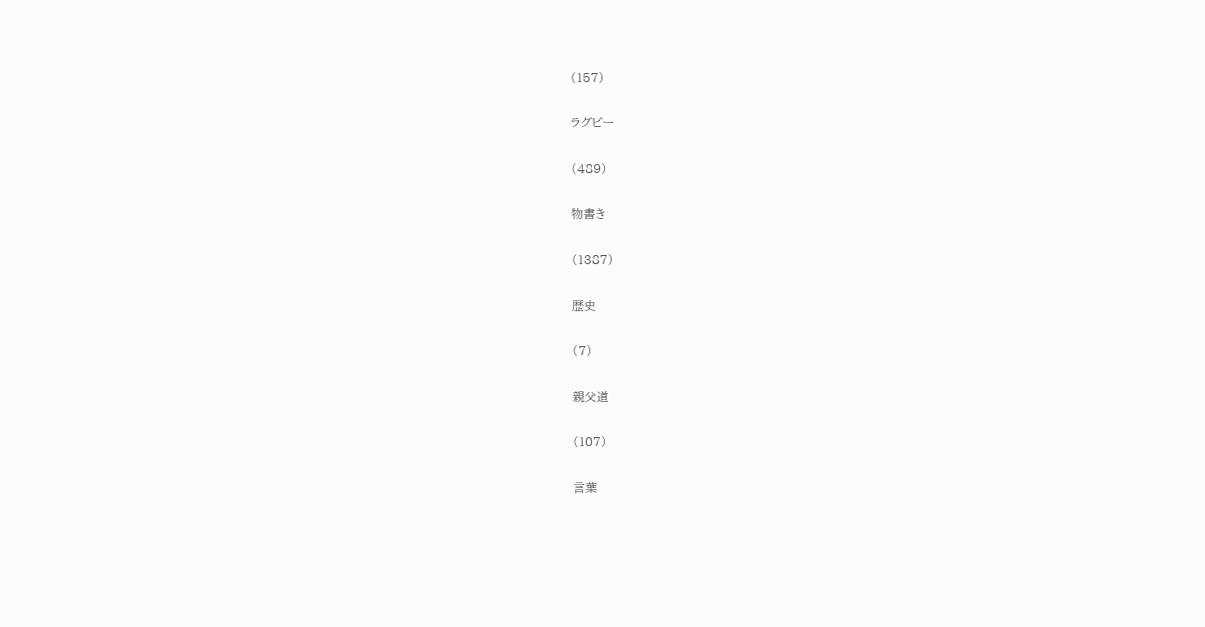(157)

ラグビー

(489)

物書き

(1387)

歴史

(7)

親父道

(107)

言葉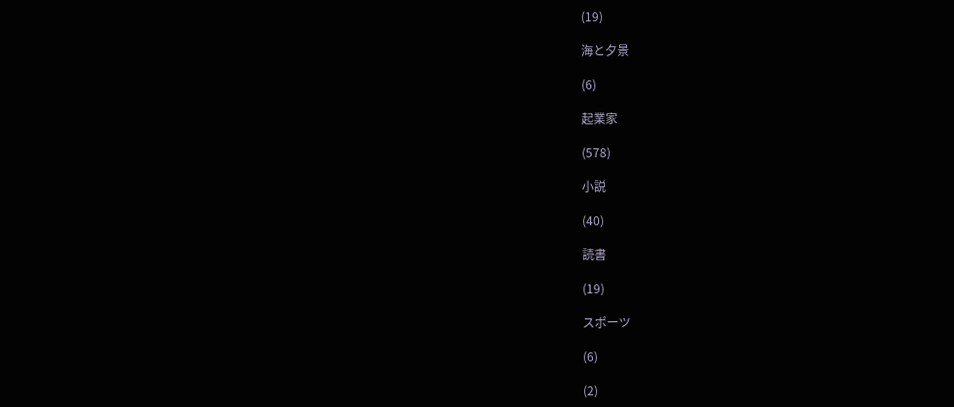(19)

海と夕景

(6)

起業家

(578)

小説

(40)

読書

(19)

スポーツ

(6)

(2)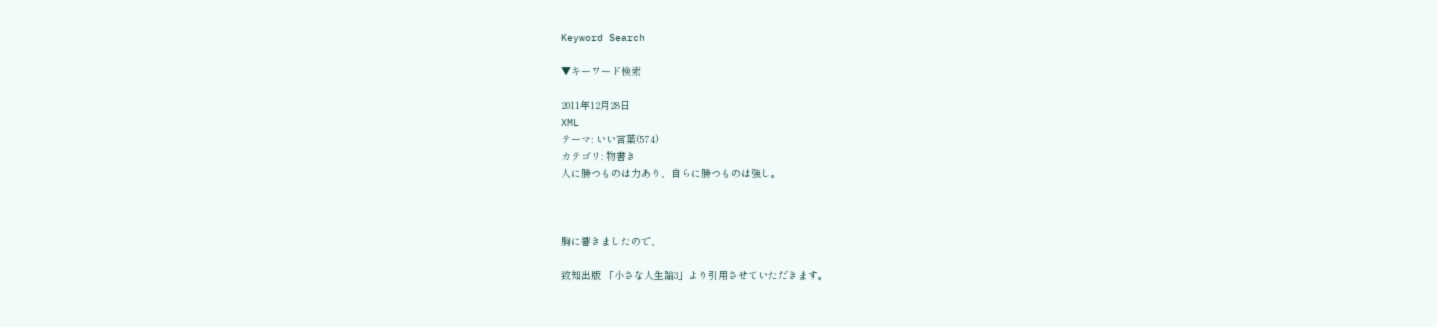Keyword Search

▼キーワード検索

2011年12月28日
XML
テーマ: いい言葉(574)
カテゴリ: 物書き
人に勝つものは力あり、自らに勝つものは強し。



胸に響きましたので、

致知出版 「小さな人生論3」より引用させていただきます。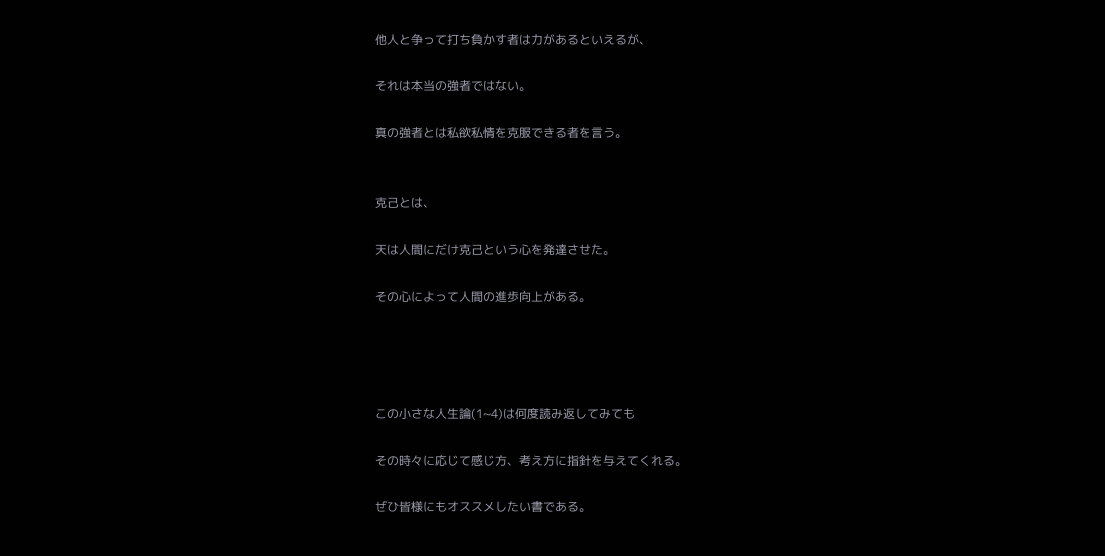他人と争って打ち負かす者は力があるといえるが、

それは本当の強者ではない。

真の強者とは私欲私情を克服できる者を言う。


克己とは、

天は人間にだけ克己という心を発達させた。

その心によって人間の進歩向上がある。




この小さな人生論(1~4)は何度読み返してみても

その時々に応じて感じ方、考え方に指針を与えてくれる。

ぜひ皆様にもオススメしたい書である。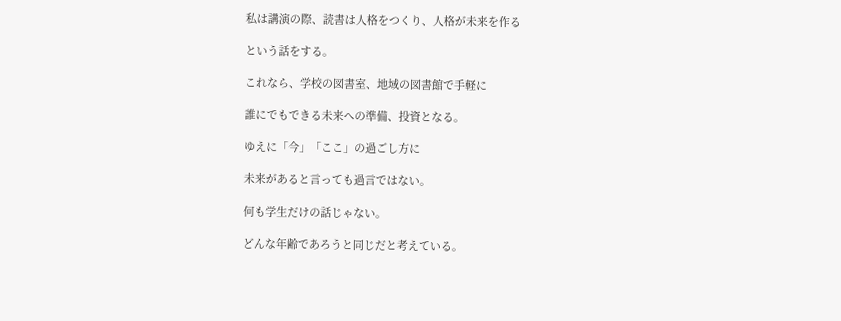私は講演の際、読書は人格をつくり、人格が未来を作る

という話をする。

これなら、学校の図書室、地域の図書館で手軽に

誰にでもできる未来への準備、投資となる。

ゆえに「今」「ここ」の過ごし方に

未来があると言っても過言ではない。

何も学生だけの話じゃない。

どんな年齢であろうと同じだと考えている。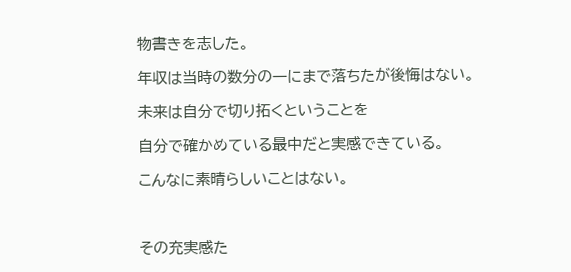物書きを志した。

年収は当時の数分の一にまで落ちたが後悔はない。

未来は自分で切り拓くということを

自分で確かめている最中だと実感できている。

こんなに素晴らしいことはない。



その充実感た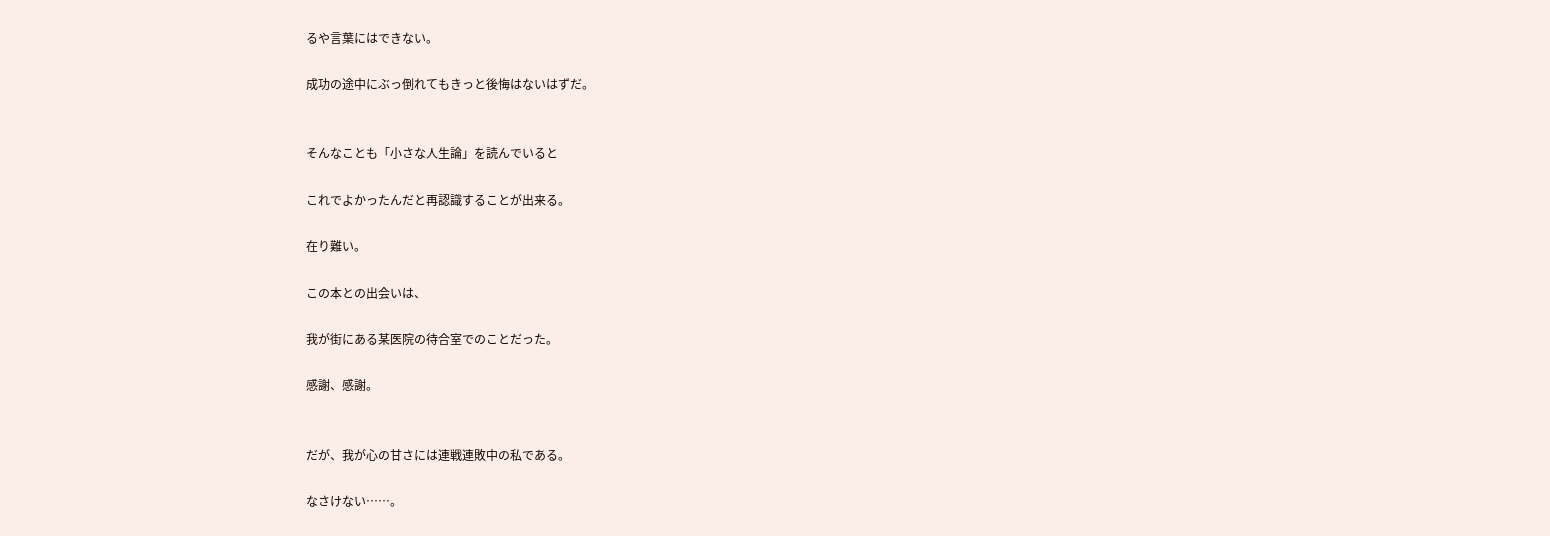るや言葉にはできない。

成功の途中にぶっ倒れてもきっと後悔はないはずだ。


そんなことも「小さな人生論」を読んでいると

これでよかったんだと再認識することが出来る。

在り難い。

この本との出会いは、

我が街にある某医院の待合室でのことだった。

感謝、感謝。


だが、我が心の甘さには連戦連敗中の私である。

なさけない……。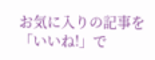お気に入りの記事を「いいね!」で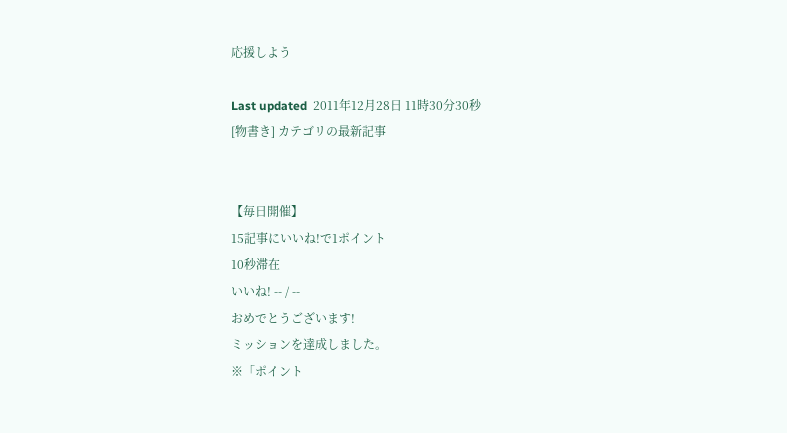応援しよう

Last updated  2011年12月28日 11時30分30秒
[物書き] カテゴリの最新記事


【毎日開催】
15記事にいいね!で1ポイント
10秒滞在
いいね! -- / --
おめでとうございます!
ミッションを達成しました。
※「ポイント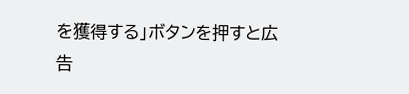を獲得する」ボタンを押すと広告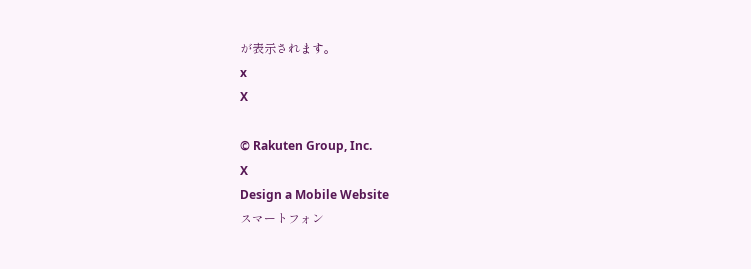が表示されます。
x
X

© Rakuten Group, Inc.
X
Design a Mobile Website
スマートフォン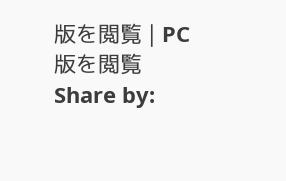版を閲覧 | PC版を閲覧
Share by: